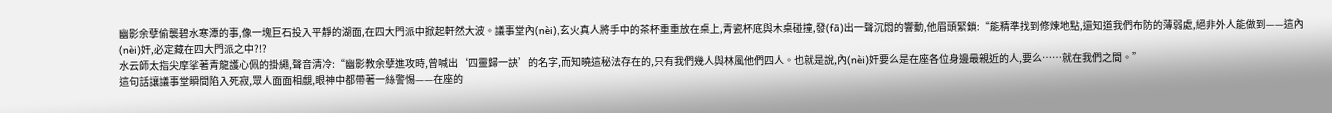幽影余孽偷襲碧水寒潭的事,像一塊巨石投入平靜的湖面,在四大門派中掀起軒然大波。議事堂內(nèi),玄火真人將手中的茶杯重重放在桌上,青瓷杯底與木桌碰撞,發(fā)出一聲沉悶的響動,他眉頭緊鎖:“能精準找到修煉地點,還知道我們布防的薄弱處,絕非外人能做到——這內(nèi)奸,必定藏在四大門派之中?!?
水云師太指尖摩挲著青龍護心佩的掛繩,聲音清冷:“幽影教余孽進攻時,曾喊出‘四靈歸一訣’的名字,而知曉這秘法存在的,只有我們幾人與林風他們四人。也就是說,內(nèi)奸要么是在座各位身邊最親近的人,要么……就在我們之間。”
這句話讓議事堂瞬間陷入死寂,眾人面面相覷,眼神中都帶著一絲警惕——在座的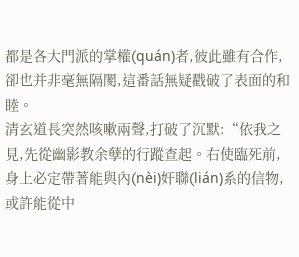都是各大門派的掌權(quán)者,彼此雖有合作,卻也并非毫無隔閡,這番話無疑戳破了表面的和睦。
清玄道長突然咳嗽兩聲,打破了沉默:“依我之見,先從幽影教余孽的行蹤查起。右使臨死前,身上必定帶著能與內(nèi)奸聯(lián)系的信物,或許能從中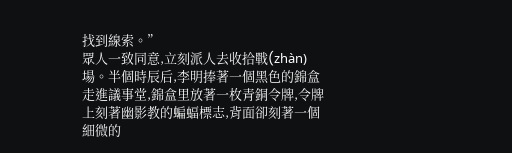找到線索。”
眾人一致同意,立刻派人去收拾戰(zhàn)場。半個時辰后,李明捧著一個黑色的錦盒走進議事堂,錦盒里放著一枚青銅令牌,令牌上刻著幽影教的蝙蝠標志,背面卻刻著一個細微的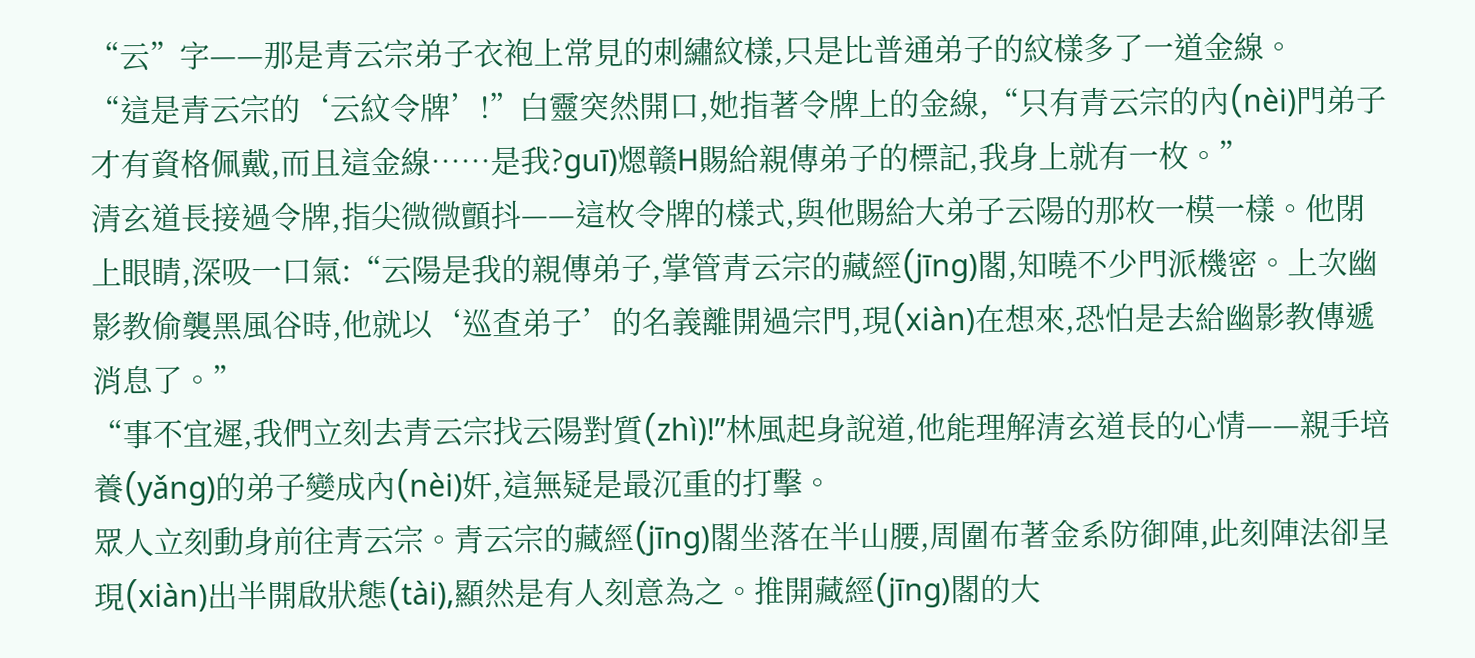“云”字——那是青云宗弟子衣袍上常見的刺繡紋樣,只是比普通弟子的紋樣多了一道金線。
“這是青云宗的‘云紋令牌’!”白靈突然開口,她指著令牌上的金線,“只有青云宗的內(nèi)門弟子才有資格佩戴,而且這金線……是我?guī)煾赣H賜給親傳弟子的標記,我身上就有一枚。”
清玄道長接過令牌,指尖微微顫抖——這枚令牌的樣式,與他賜給大弟子云陽的那枚一模一樣。他閉上眼睛,深吸一口氣:“云陽是我的親傳弟子,掌管青云宗的藏經(jīng)閣,知曉不少門派機密。上次幽影教偷襲黑風谷時,他就以‘巡查弟子’的名義離開過宗門,現(xiàn)在想來,恐怕是去給幽影教傳遞消息了。”
“事不宜遲,我們立刻去青云宗找云陽對質(zhì)!”林風起身說道,他能理解清玄道長的心情——親手培養(yǎng)的弟子變成內(nèi)奸,這無疑是最沉重的打擊。
眾人立刻動身前往青云宗。青云宗的藏經(jīng)閣坐落在半山腰,周圍布著金系防御陣,此刻陣法卻呈現(xiàn)出半開啟狀態(tài),顯然是有人刻意為之。推開藏經(jīng)閣的大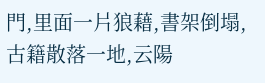門,里面一片狼藉,書架倒塌,古籍散落一地,云陽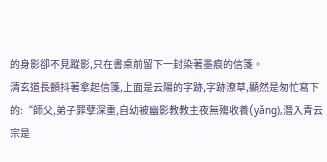的身影卻不見蹤影,只在書桌前留下一封染著墨痕的信箋。
清玄道長顫抖著拿起信箋,上面是云陽的字跡,字跡潦草,顯然是匆忙寫下的:“師父,弟子罪孽深重,自幼被幽影教教主夜無殤收養(yǎng),潛入青云宗是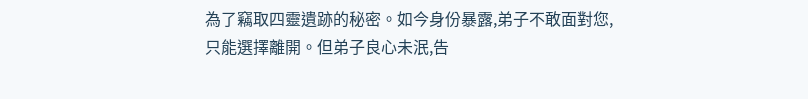為了竊取四靈遺跡的秘密。如今身份暴露,弟子不敢面對您,只能選擇離開。但弟子良心未泯,告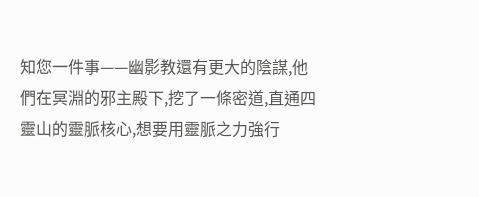知您一件事——幽影教還有更大的陰謀,他們在冥淵的邪主殿下,挖了一條密道,直通四靈山的靈脈核心,想要用靈脈之力強行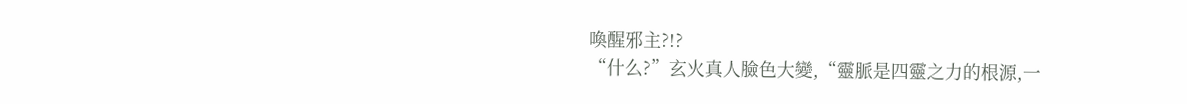喚醒邪主?!?
“什么?”玄火真人臉色大變,“靈脈是四靈之力的根源,一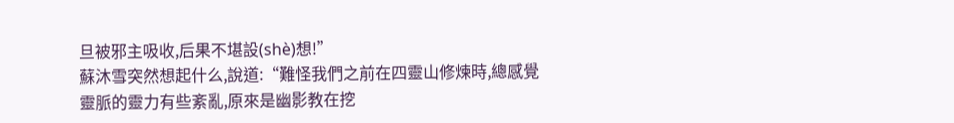旦被邪主吸收,后果不堪設(shè)想!”
蘇沐雪突然想起什么,說道:“難怪我們之前在四靈山修煉時,總感覺靈脈的靈力有些紊亂,原來是幽影教在挖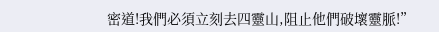密道!我們必須立刻去四靈山,阻止他們破壞靈脈!”